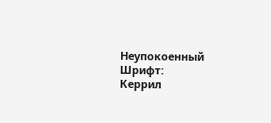Неупокоенный
Шрифт:
Керрил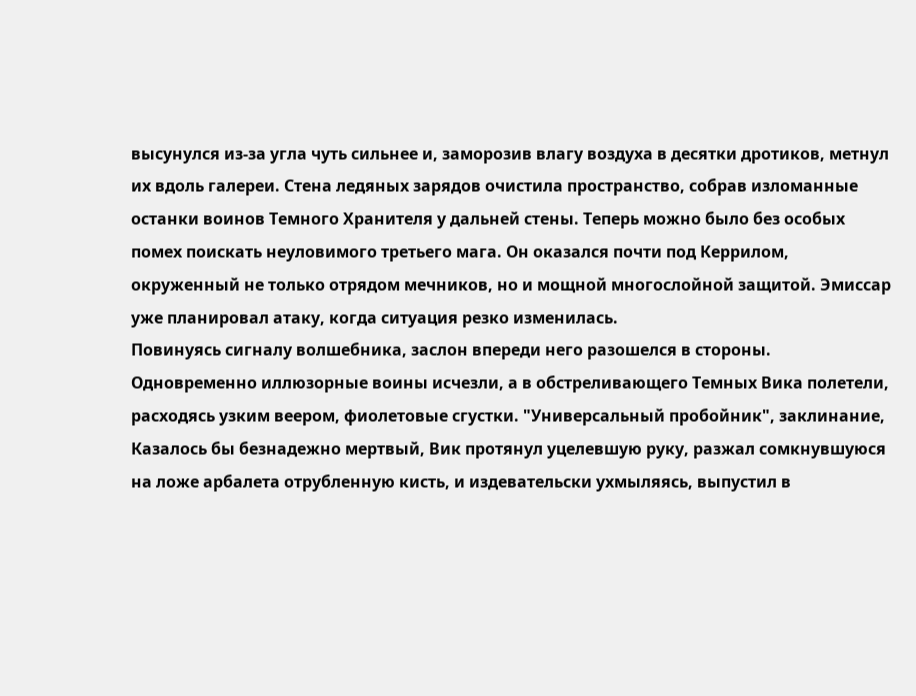высунулся из-за угла чуть сильнее и, заморозив влагу воздуха в десятки дротиков, метнул их вдоль галереи. Стена ледяных зарядов очистила пространство, собрав изломанные останки воинов Темного Хранителя у дальней стены. Теперь можно было без особых помех поискать неуловимого третьего мага. Он оказался почти под Керрилом, окруженный не только отрядом мечников, но и мощной многослойной защитой. Эмиссар уже планировал атаку, когда ситуация резко изменилась.
Повинуясь сигналу волшебника, заслон впереди него разошелся в стороны. Одновременно иллюзорные воины исчезли, а в обстреливающего Темных Вика полетели, расходясь узким веером, фиолетовые сгустки. "Универсальный пробойник", заклинание,
Казалось бы безнадежно мертвый, Вик протянул уцелевшую руку, разжал сомкнувшуюся на ложе арбалета отрубленную кисть, и издевательски ухмыляясь, выпустил в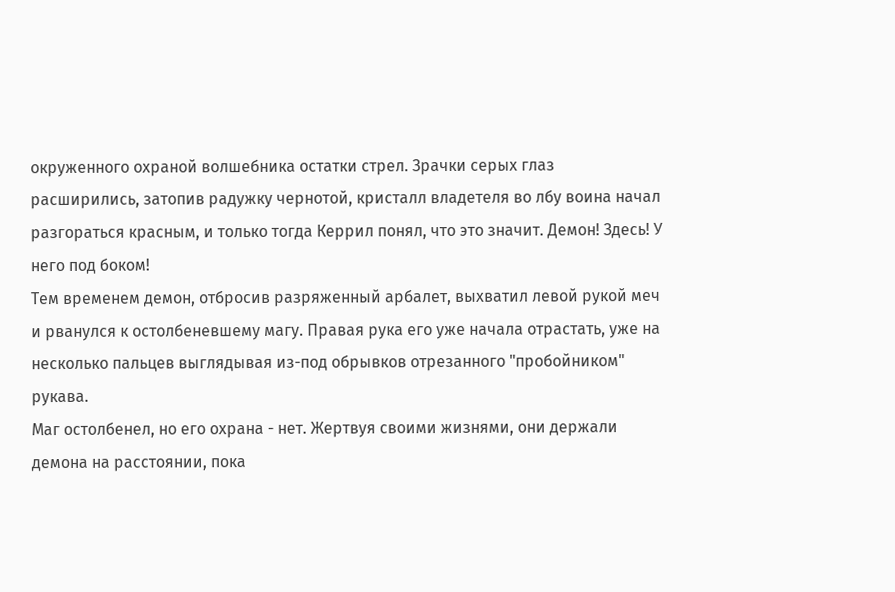окруженного охраной волшебника остатки стрел. Зрачки серых глаз расширились, затопив радужку чернотой, кристалл владетеля во лбу воина начал разгораться красным, и только тогда Керрил понял, что это значит. Демон! Здесь! У него под боком!
Тем временем демон, отбросив разряженный арбалет, выхватил левой рукой меч и рванулся к остолбеневшему магу. Правая рука его уже начала отрастать, уже на несколько пальцев выглядывая из-под обрывков отрезанного "пробойником" рукава.
Маг остолбенел, но его охрана - нет. Жертвуя своими жизнями, они держали демона на расстоянии, пока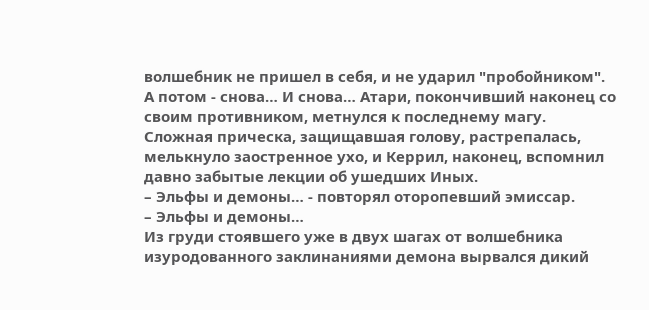волшебник не пришел в себя, и не ударил "пробойником". А потом - снова… И снова… Атари, покончивший наконец со своим противником, метнулся к последнему магу. Сложная прическа, защищавшая голову, растрепалась, мелькнуло заостренное ухо, и Керрил, наконец, вспомнил давно забытые лекции об ушедших Иных.
– Эльфы и демоны… - повторял оторопевший эмиссар.
– Эльфы и демоны…
Из груди стоявшего уже в двух шагах от волшебника изуродованного заклинаниями демона вырвался дикий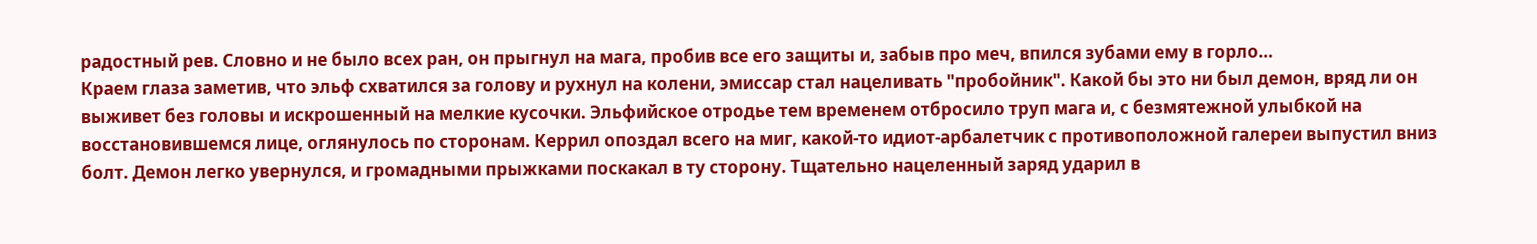радостный рев. Словно и не было всех ран, он прыгнул на мага, пробив все его защиты и, забыв про меч, впился зубами ему в горло…
Краем глаза заметив, что эльф схватился за голову и рухнул на колени, эмиссар стал нацеливать "пробойник". Какой бы это ни был демон, вряд ли он выживет без головы и искрошенный на мелкие кусочки. Эльфийское отродье тем временем отбросило труп мага и, с безмятежной улыбкой на восстановившемся лице, оглянулось по сторонам. Керрил опоздал всего на миг, какой-то идиот-арбалетчик с противоположной галереи выпустил вниз болт. Демон легко увернулся, и громадными прыжками поскакал в ту сторону. Тщательно нацеленный заряд ударил в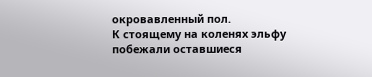окровавленный пол.
К стоящему на коленях эльфу побежали оставшиеся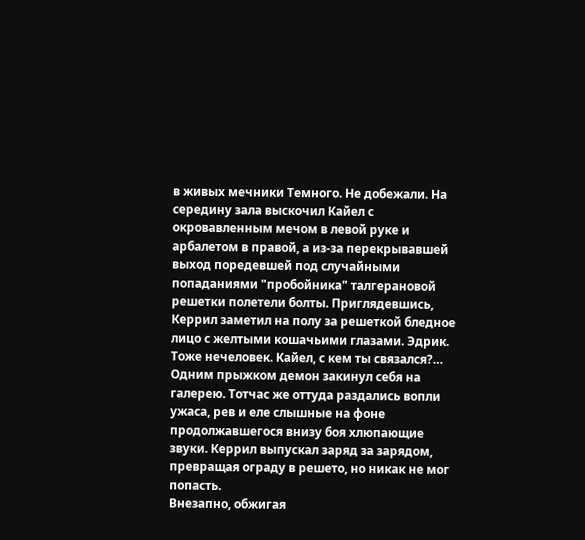в живых мечники Темного. Не добежали. На середину зала выскочил Кайел с окровавленным мечом в левой руке и арбалетом в правой, а из-за перекрывавшей выход поредевшей под случайными попаданиями "пробойника" талгерановой решетки полетели болты. Приглядевшись, Керрил заметил на полу за решеткой бледное лицо с желтыми кошачьими глазами. Эдрик. Тоже нечеловек. Кайел, с кем ты связался?…
Одним прыжком демон закинул себя на галерею. Тотчас же оттуда раздались вопли ужаса, рев и еле слышные на фоне продолжавшегося внизу боя хлюпающие звуки. Керрил выпускал заряд за зарядом, превращая ограду в решето, но никак не мог попасть.
Внезапно, обжигая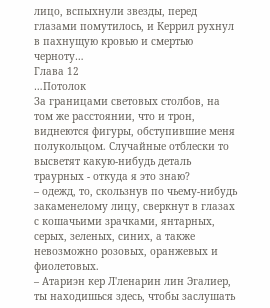лицо, вспыхнули звезды, перед глазами помутилось, и Керрил рухнул в пахнущую кровью и смертью черноту…
Глава 12
…Потолок
За границами световых столбов, на том же расстоянии, что и трон, виднеются фигуры, обступившие меня полукольцом. Случайные отблески то высветят какую-нибудь деталь траурных - откуда я это знаю?
– одежд, то, скользнув по чьему-нибудь закаменелому лицу, сверкнут в глазах с кошачьими зрачками, янтарных, серых, зеленых, синих, а также невозможно розовых, оранжевых и фиолетовых.
– Атариэн кер Л'ленарин лин Эгалиер, ты находишься здесь, чтобы заслушать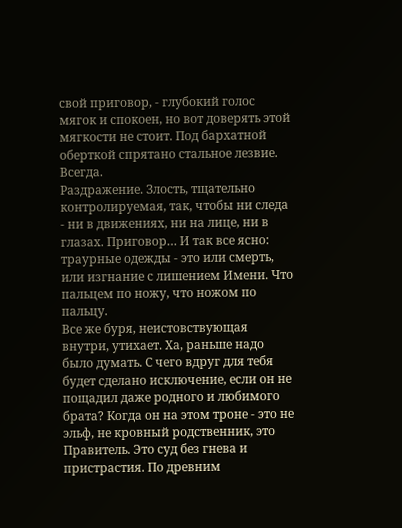свой приговор, - глубокий голос мягок и спокоен, но вот доверять этой мягкости не стоит. Под бархатной оберткой спрятано стальное лезвие. Всегда.
Раздражение. Злость, тщательно контролируемая, так, чтобы ни следа - ни в движениях, ни на лице, ни в глазах. Приговор… И так все ясно: траурные одежды - это или смерть, или изгнание с лишением Имени. Что пальцем по ножу, что ножом по пальцу.
Все же буря, неистовствующая внутри, утихает. Ха, раньше надо было думать. С чего вдруг для тебя будет сделано исключение, если он не пощадил даже родного и любимого брата? Когда он на этом троне - это не эльф, не кровный родственник, это Правитель. Это суд без гнева и пристрастия. По древним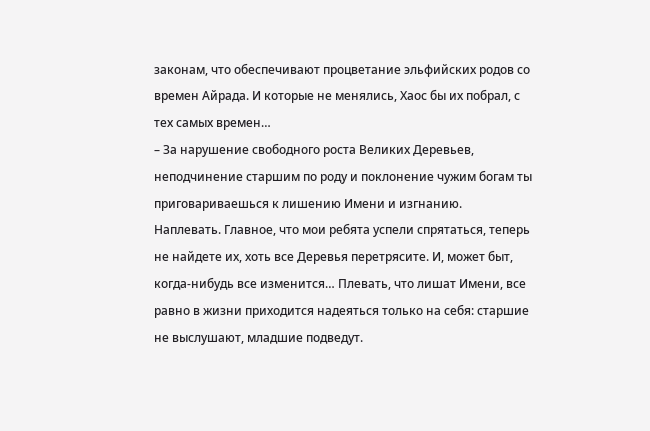законам, что обеспечивают процветание эльфийских родов со времен Айрада. И которые не менялись, Хаос бы их побрал, с тех самых времен…
– За нарушение свободного роста Великих Деревьев, неподчинение старшим по роду и поклонение чужим богам ты приговариваешься к лишению Имени и изгнанию.
Наплевать. Главное, что мои ребята успели спрятаться, теперь не найдете их, хоть все Деревья перетрясите. И, может быт, когда-нибудь все изменится… Плевать, что лишат Имени, все равно в жизни приходится надеяться только на себя: старшие не выслушают, младшие подведут.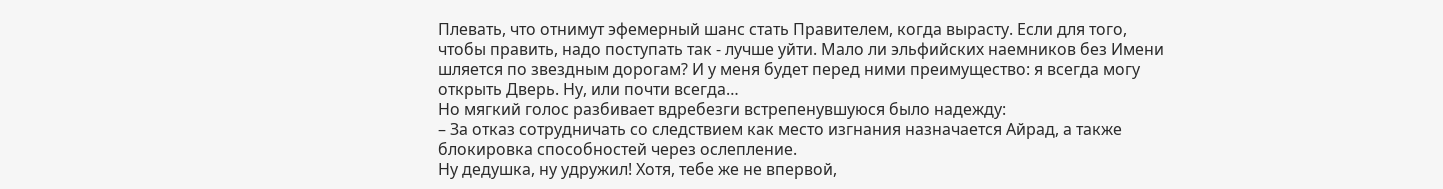Плевать, что отнимут эфемерный шанс стать Правителем, когда вырасту. Если для того, чтобы править, надо поступать так - лучше уйти. Мало ли эльфийских наемников без Имени шляется по звездным дорогам? И у меня будет перед ними преимущество: я всегда могу открыть Дверь. Ну, или почти всегда…
Но мягкий голос разбивает вдребезги встрепенувшуюся было надежду:
– За отказ сотрудничать со следствием как место изгнания назначается Айрад, а также блокировка способностей через ослепление.
Ну дедушка, ну удружил! Хотя, тебе же не впервой,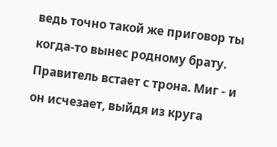ведь точно такой же приговор ты когда-то вынес родному брату.
Правитель встает с трона. Миг - и он исчезает, выйдя из круга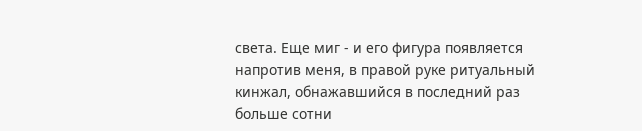света. Еще миг - и его фигура появляется напротив меня, в правой руке ритуальный кинжал, обнажавшийся в последний раз больше сотни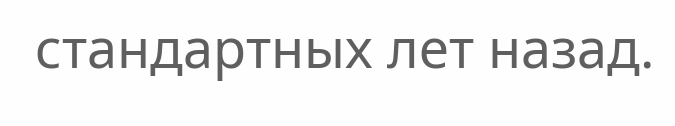стандартных лет назад.